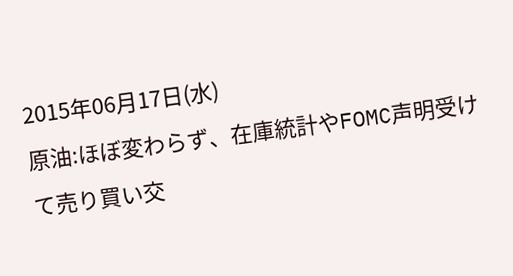2015年06月17日(水)
原油:ほぼ変わらず、在庫統計やFOMC声明受けて売り買い交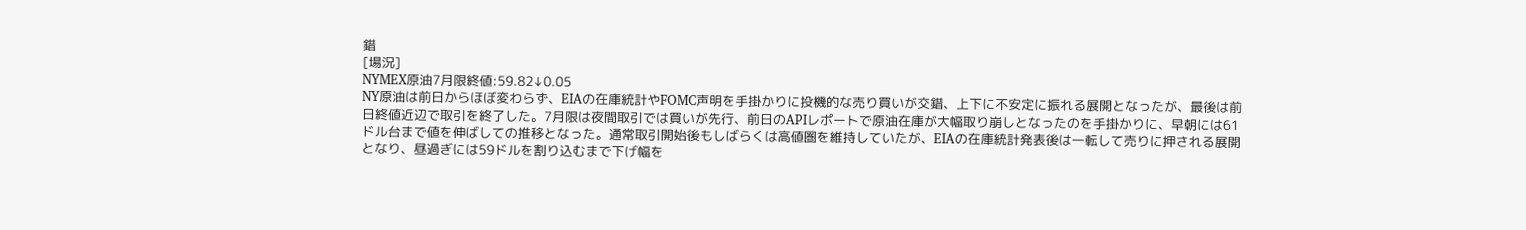錯
[場況]
NYMEX原油7月限終値:59.82↓0.05
NY原油は前日からほぼ変わらず、EIAの在庫統計やFOMC声明を手掛かりに投機的な売り買いが交錯、上下に不安定に振れる展開となったが、最後は前日終値近辺で取引を終了した。7月限は夜間取引では買いが先行、前日のAPIレポートで原油在庫が大幅取り崩しとなったのを手掛かりに、早朝には61ドル台まで値を伸ばしての推移となった。通常取引開始後もしばらくは高値圏を維持していたが、EIAの在庫統計発表後は一転して売りに押される展開となり、昼過ぎには59ドルを割り込むまで下げ幅を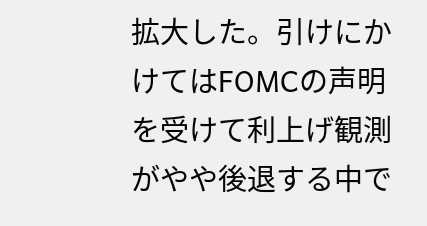拡大した。引けにかけてはFOMCの声明を受けて利上げ観測がやや後退する中で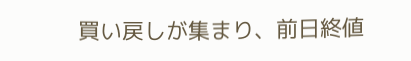買い戻しが集まり、前日終値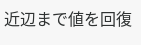近辺まで値を回復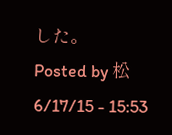した。
Posted by 松 6/17/15 - 15:53